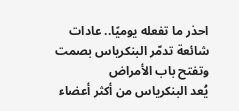احذر ما تفعله يوميًا.. عادات شائعة تدمّر البنكرياس بصمت وتفتح باب الأمراض
يُعد البنكرياس من أكثر أعضاء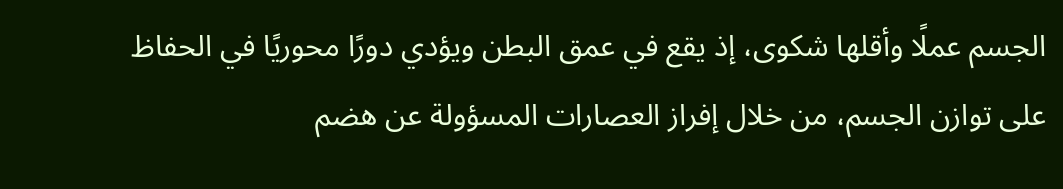الجسم عملًا وأقلها شكوى، إذ يقع في عمق البطن ويؤدي دورًا محوريًا في الحفاظ على توازن الجسم، من خلال إفراز العصارات المسؤولة عن هضم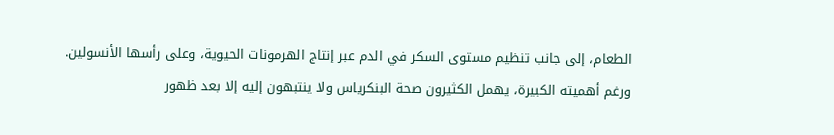الطعام، إلى جانب تنظيم مستوى السكر في الدم عبر إنتاج الهرمونات الحيوية، وعلى رأسها الأنسولين.
ورغم أهميته الكبيرة، يهمل الكثيرون صحة البنكرياس ولا ينتبهون إليه إلا بعد ظهور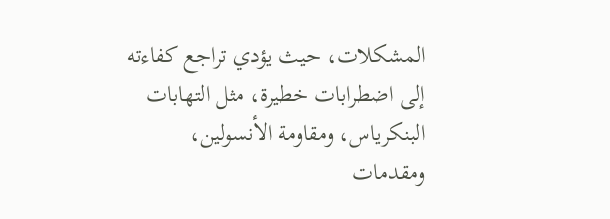المشكلات، حيث يؤدي تراجع كفاءته إلى اضطرابات خطيرة، مثل التهابات البنكرياس، ومقاومة الأنسولين، ومقدمات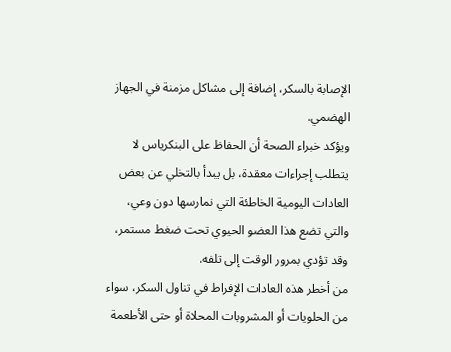الإصابة بالسكر، إضافة إلى مشاكل مزمنة في الجهاز الهضمي.
ويؤكد خبراء الصحة أن الحفاظ على البنكرياس لا يتطلب إجراءات معقدة، بل يبدأ بالتخلي عن بعض العادات اليومية الخاطئة التي نمارسها دون وعي، والتي تضع هذا العضو الحيوي تحت ضغط مستمر، وقد تؤدي بمرور الوقت إلى تلفه.
من أخطر هذه العادات الإفراط في تناول السكر، سواء من الحلويات أو المشروبات المحلاة أو حتى الأطعمة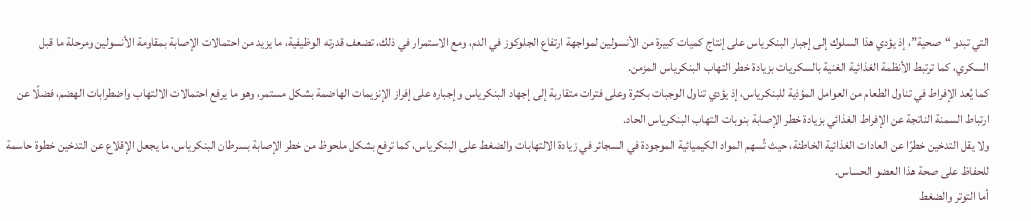التي تبدو “صحية”، إذ يؤدي هذا السلوك إلى إجبار البنكرياس على إنتاج كميات كبيرة من الأنسولين لمواجهة ارتفاع الجلوكوز في الدم، ومع الاستمرار في ذلك، تضعف قدرته الوظيفية، ما يزيد من احتمالات الإصابة بمقاومة الأنسولين ومرحلة ما قبل السكري، كما ترتبط الأنظمة الغذائية الغنية بالسكريات بزيادة خطر التهاب البنكرياس المزمن.
كما يُعد الإفراط في تناول الطعام من العوامل المؤذية للبنكرياس، إذ يؤدي تناول الوجبات بكثرة وعلى فترات متقاربة إلى إجهاد البنكرياس وإجباره على إفراز الإنزيمات الهاضمة بشكل مستمر، وهو ما يرفع احتمالات الالتهاب واضطرابات الهضم، فضلًا عن ارتباط السمنة الناتجة عن الإفراط الغذائي بزيادة خطر الإصابة بنوبات التهاب البنكرياس الحاد.
ولا يقل التدخين خطرًا عن العادات الغذائية الخاطئة، حيث تُسهم المواد الكيميائية الموجودة في السجائر في زيادة الالتهابات والضغط على البنكرياس، كما ترفع بشكل ملحوظ من خطر الإصابة بسرطان البنكرياس، ما يجعل الإقلاع عن التدخين خطوة حاسمة للحفاظ على صحة هذا العضو الحساس.
أما التوتر والضغط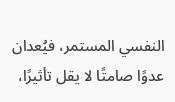النفسي المستمر، فيُعدان عدوًا صامتًا لا يقل تأثيرًا،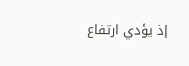إذ يؤدي ارتفاع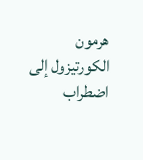هرمون الكورتيزول إلى اضطراب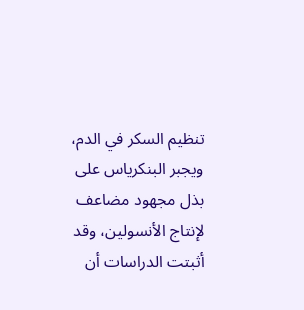تنظيم السكر في الدم، ويجبر البنكرياس على بذل مجهود مضاعف لإنتاج الأنسولين، وقد أثبتت الدراسات أن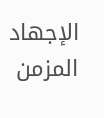الإجهاد المزمن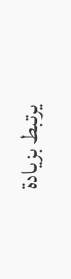يرتبط بزيادة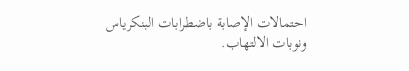احتمالات الإصابة باضطرابات البنكرياس ونوبات الالتهاب.